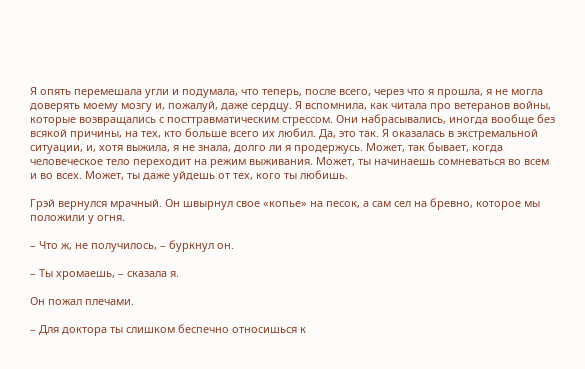Я опять перемешала угли и подумала, что теперь, после всего, через что я прошла, я не могла доверять моему мозгу и, пожалуй, даже сердцу. Я вспомнила, как читала про ветеранов войны, которые возвращались с посттравматическим стрессом. Они набрасывались, иногда вообще без всякой причины, на тех, кто больше всего их любил. Да, это так. Я оказалась в экстремальной ситуации, и, хотя выжила, я не знала, долго ли я продержусь. Может, так бывает, когда человеческое тело переходит на режим выживания. Может, ты начинаешь сомневаться во всем и во всех. Может, ты даже уйдешь от тех, кого ты любишь.

Грэй вернулся мрачный. Он швырнул свое «копье» на песок, а сам сел на бревно, которое мы положили у огня.

– Что ж, не получилось, – буркнул он.

– Ты хромаешь, – сказала я.

Он пожал плечами.

– Для доктора ты слишком беспечно относишься к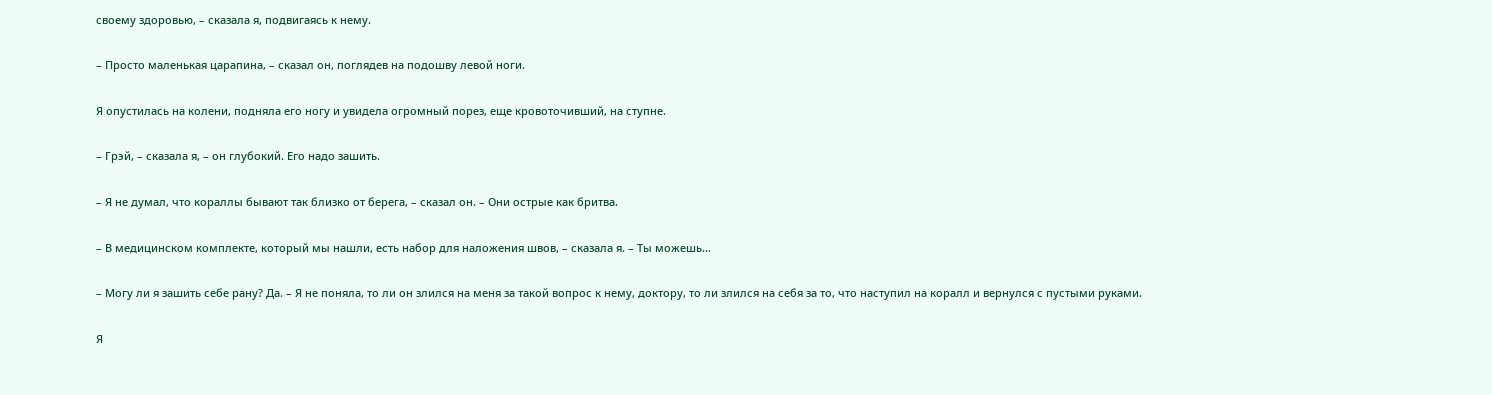своему здоровью, – сказала я, подвигаясь к нему.

– Просто маленькая царапина, – сказал он, поглядев на подошву левой ноги.

Я опустилась на колени, подняла его ногу и увидела огромный порез, еще кровоточивший, на ступне.

– Грэй, – сказала я, – он глубокий. Его надо зашить.

– Я не думал, что кораллы бывают так близко от берега, – сказал он. – Они острые как бритва.

– В медицинском комплекте, который мы нашли, есть набор для наложения швов, – сказала я. – Ты можешь…

– Могу ли я зашить себе рану? Да. – Я не поняла, то ли он злился на меня за такой вопрос к нему, доктору, то ли злился на себя за то, что наступил на коралл и вернулся с пустыми руками.

Я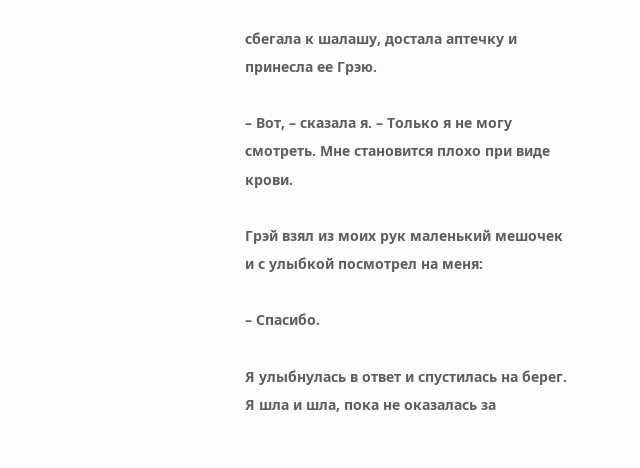сбегала к шалашу, достала аптечку и принесла ее Грэю.

– Вот, – сказала я. – Только я не могу смотреть. Мне становится плохо при виде крови.

Грэй взял из моих рук маленький мешочек и с улыбкой посмотрел на меня:

– Спасибо.

Я улыбнулась в ответ и спустилась на берег. Я шла и шла, пока не оказалась за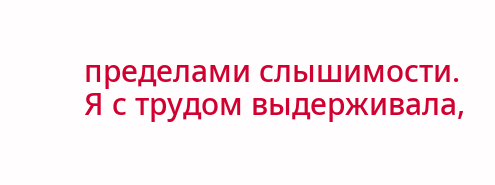пределами слышимости. Я с трудом выдерживала,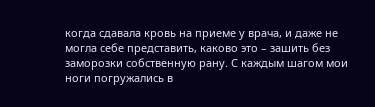когда сдавала кровь на приеме у врача, и даже не могла себе представить, каково это – зашить без заморозки собственную рану. С каждым шагом мои ноги погружались в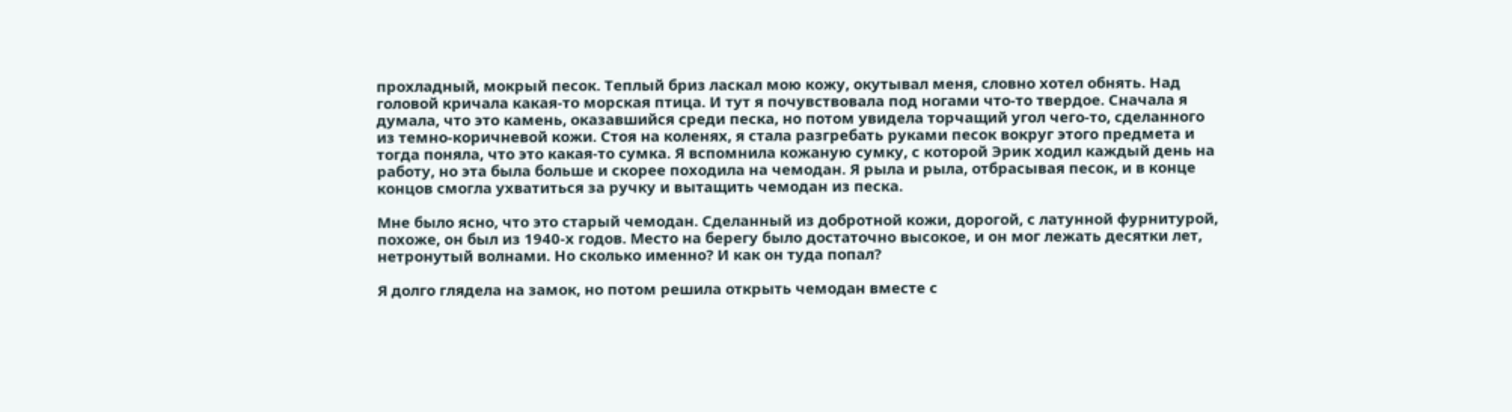прохладный, мокрый песок. Теплый бриз ласкал мою кожу, окутывал меня, словно хотел обнять. Над головой кричала какая-то морская птица. И тут я почувствовала под ногами что-то твердое. Сначала я думала, что это камень, оказавшийся среди песка, но потом увидела торчащий угол чего-то, сделанного из темно-коричневой кожи. Стоя на коленях, я стала разгребать руками песок вокруг этого предмета и тогда поняла, что это какая-то сумка. Я вспомнила кожаную сумку, с которой Эрик ходил каждый день на работу, но эта была больше и скорее походила на чемодан. Я рыла и рыла, отбрасывая песок, и в конце концов смогла ухватиться за ручку и вытащить чемодан из песка.

Мне было ясно, что это старый чемодан. Сделанный из добротной кожи, дорогой, с латунной фурнитурой, похоже, он был из 1940-х годов. Место на берегу было достаточно высокое, и он мог лежать десятки лет, нетронутый волнами. Но сколько именно? И как он туда попал?

Я долго глядела на замок, но потом решила открыть чемодан вместе с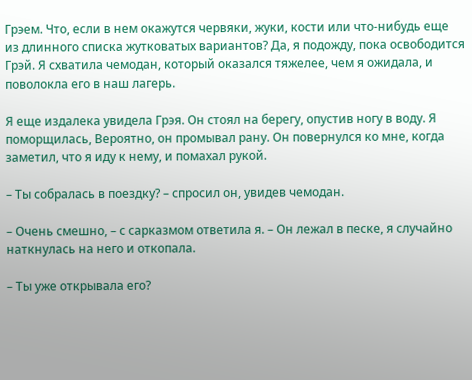Грэем. Что, если в нем окажутся червяки, жуки, кости или что-нибудь еще из длинного списка жутковатых вариантов? Да, я подожду, пока освободится Грэй. Я схватила чемодан, который оказался тяжелее, чем я ожидала, и поволокла его в наш лагерь.

Я еще издалека увидела Грэя. Он стоял на берегу, опустив ногу в воду. Я поморщилась, Вероятно, он промывал рану. Он повернулся ко мне, когда заметил, что я иду к нему, и помахал рукой.

– Ты собралась в поездку? – спросил он, увидев чемодан.

– Очень смешно, – с сарказмом ответила я. – Он лежал в песке, я случайно наткнулась на него и откопала.

– Ты уже открывала его?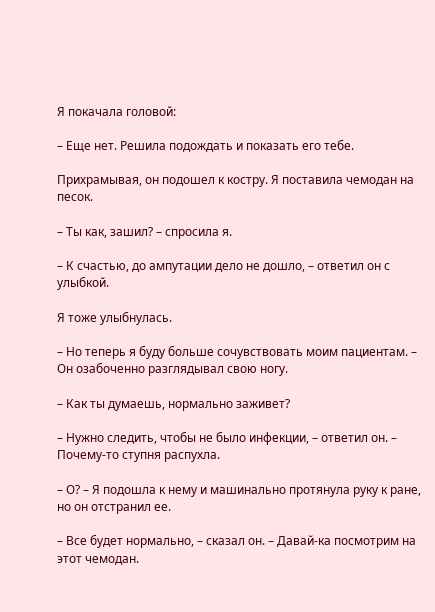Я покачала головой:

– Еще нет. Решила подождать и показать его тебе.

Прихрамывая, он подошел к костру. Я поставила чемодан на песок.

– Ты как, зашил? – спросила я.

– К счастью, до ампутации дело не дошло, – ответил он с улыбкой.

Я тоже улыбнулась.

– Но теперь я буду больше сочувствовать моим пациентам. – Он озабоченно разглядывал свою ногу.

– Как ты думаешь, нормально заживет?

– Нужно следить, чтобы не было инфекции, – ответил он. – Почему-то ступня распухла.

– О? – Я подошла к нему и машинально протянула руку к ране, но он отстранил ее.

– Все будет нормально, – сказал он. – Давай-ка посмотрим на этот чемодан.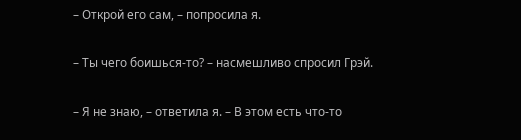– Открой его сам, – попросила я.

– Ты чего боишься-то? – насмешливо спросил Грэй.

– Я не знаю, – ответила я. – В этом есть что-то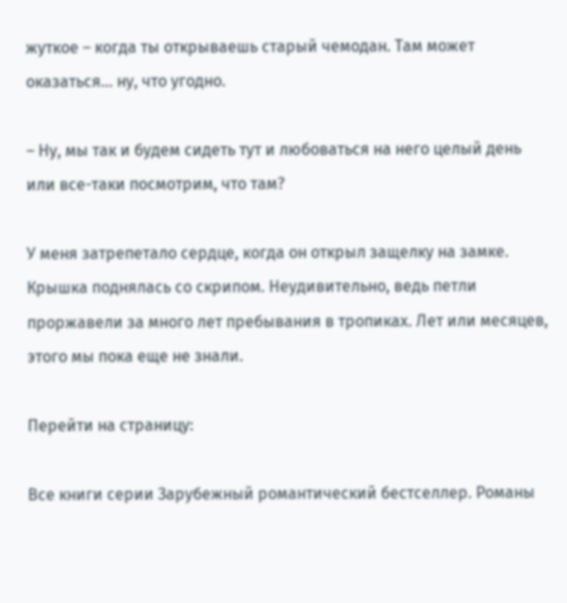жуткое – когда ты открываешь старый чемодан. Там может оказаться… ну, что угодно.

– Ну, мы так и будем сидеть тут и любоваться на него целый день или все-таки посмотрим, что там?

У меня затрепетало сердце, когда он открыл защелку на замке. Крышка поднялась со скрипом. Неудивительно, ведь петли проржавели за много лет пребывания в тропиках. Лет или месяцев, этого мы пока еще не знали.

Перейти на страницу:

Все книги серии Зарубежный романтический бестселлер. Романы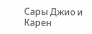Сары Джио и Карен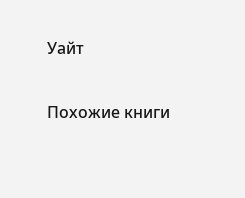Уайт

Похожие книги